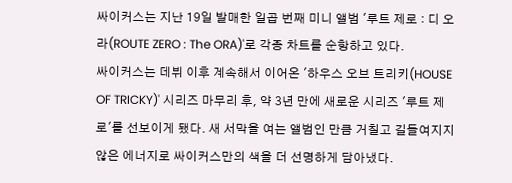싸이커스는 지난 19일 발매한 일곱 번째 미니 앨범 '루트 제로 : 디 오라(ROUTE ZERO : The ORA)'로 각종 차트를 순항하고 있다.
싸이커스는 데뷔 이후 계속해서 이어온 '하우스 오브 트리키(HOUSE OF TRICKY)' 시리즈 마무리 후, 약 3년 만에 새로운 시리즈 '루트 제로'를 선보이게 됐다. 새 서막을 여는 앨범인 만큼 거칠고 길들여지지 않은 에너지로 싸이커스만의 색을 더 선명하게 담아냈다.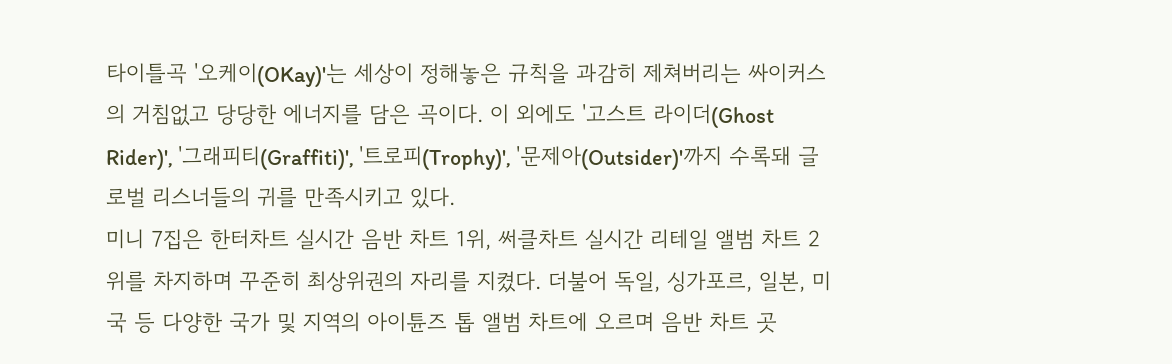타이틀곡 '오케이(OKay)'는 세상이 정해놓은 규칙을 과감히 제쳐버리는 싸이커스의 거침없고 당당한 에너지를 담은 곡이다. 이 외에도 '고스트 라이더(Ghost Rider)', '그래피티(Graffiti)', '트로피(Trophy)', '문제아(Outsider)'까지 수록돼 글로벌 리스너들의 귀를 만족시키고 있다.
미니 7집은 한터차트 실시간 음반 차트 1위, 써클차트 실시간 리테일 앨범 차트 2위를 차지하며 꾸준히 최상위권의 자리를 지켰다. 더불어 독일, 싱가포르, 일본, 미국 등 다양한 국가 및 지역의 아이튠즈 톱 앨범 차트에 오르며 음반 차트 곳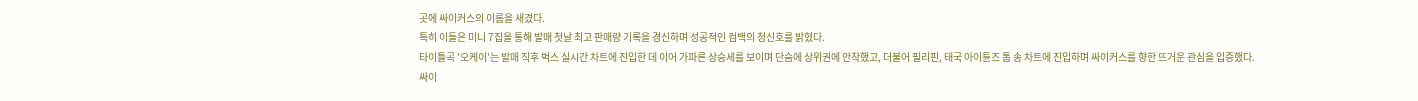곳에 싸이커스의 이름을 새겼다.
특히 이들은 미니 7집을 통해 발매 첫날 최고 판매량 기록을 경신하며 성공적인 컴백의 청신호를 밝혔다.
타이틀곡 '오케이'는 발매 직후 벅스 실시간 차트에 진입한 데 이어 가파른 상승세를 보이며 단숨에 상위권에 안착했고, 더불어 필리핀, 태국 아이튠즈 톱 송 차트에 진입하며 싸이커스를 향한 뜨거운 관심을 입증했다.
싸이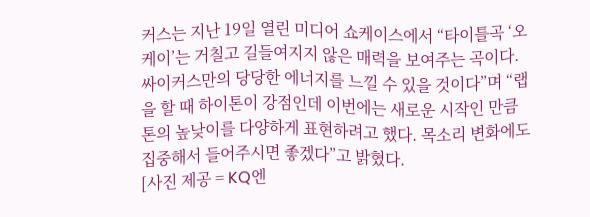커스는 지난 19일 열린 미디어 쇼케이스에서 “타이틀곡 ‘오케이’는 거칠고 길들여지지 않은 매력을 보여주는 곡이다. 싸이커스만의 당당한 에너지를 느낄 수 있을 것이다”며 “랩을 할 때 하이톤이 강점인데 이번에는 새로운 시작인 만큼 톤의 높낮이를 다양하게 표현하려고 했다. 목소리 변화에도 집중해서 들어주시면 좋겠다”고 밝혔다.
[사진 제공 = KQ엔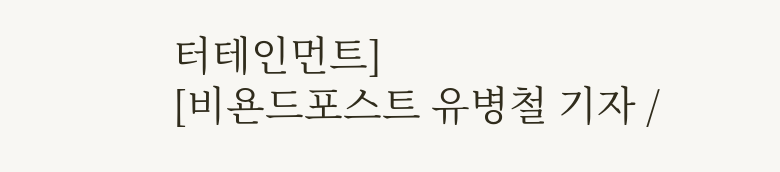터테인먼트]
[비욘드포스트 유병철 기자 /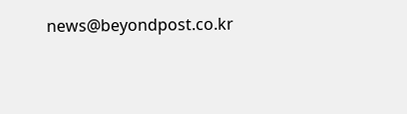news@beyondpost.co.kr